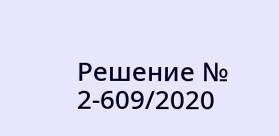Решение № 2-609/2020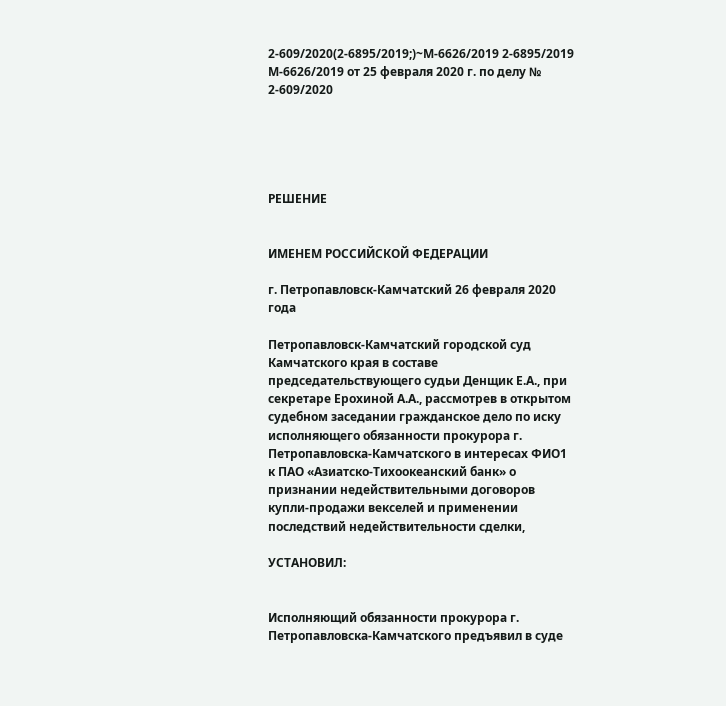2-609/2020(2-6895/2019;)~М-6626/2019 2-6895/2019 М-6626/2019 от 25 февраля 2020 г. по делу № 2-609/2020





РЕШЕНИЕ


ИМЕНЕМ РОССИЙСКОЙ ФЕДЕРАЦИИ

г. Петропавловск-Камчатский 26 февраля 2020 года

Петропавловск-Камчатский городской суд Камчатского края в составе председательствующего судьи Денщик Е.А., при секретаре Ерохиной А.А., рассмотрев в открытом судебном заседании гражданское дело по иску исполняющего обязанности прокурора г. Петропавловска-Камчатского в интересах ФИО1 к ПАО «Азиатско-Тихоокеанский банк» о признании недействительными договоров купли-продажи векселей и применении последствий недействительности сделки,

УСТАНОВИЛ:


Исполняющий обязанности прокурора г. Петропавловска-Камчатского предъявил в суде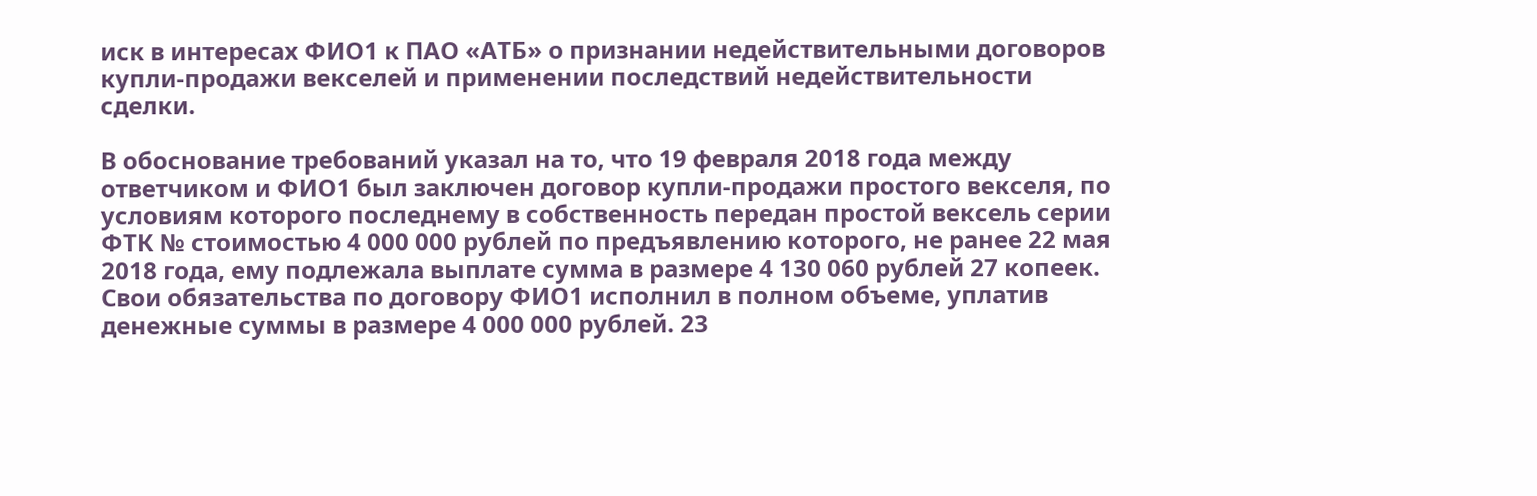иск в интересах ФИО1 к ПАО «АТБ» о признании недействительными договоров купли-продажи векселей и применении последствий недействительности сделки.

В обоснование требований указал на то, что 19 февраля 2018 года между ответчиком и ФИО1 был заключен договор купли-продажи простого векселя, по условиям которого последнему в собственность передан простой вексель серии ФТК № стоимостью 4 000 000 рублей по предъявлению которого, не ранее 22 мая 2018 года, ему подлежала выплате сумма в размере 4 130 060 рублей 27 копеек. Свои обязательства по договору ФИО1 исполнил в полном объеме, уплатив денежные суммы в размере 4 000 000 рублей. 23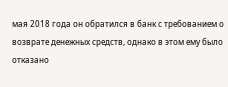мая 2018 года он обратился в банк с требованием о возврате денежных средств, однако в этом ему было отказано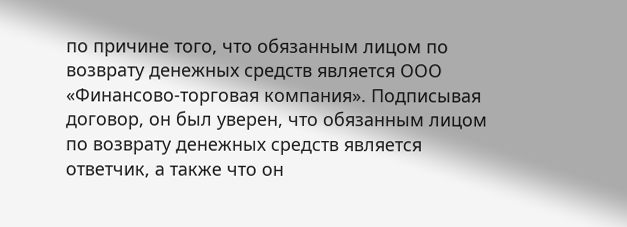по причине того, что обязанным лицом по возврату денежных средств является ООО «Финансово-торговая компания». Подписывая договор, он был уверен, что обязанным лицом по возврату денежных средств является ответчик, а также что он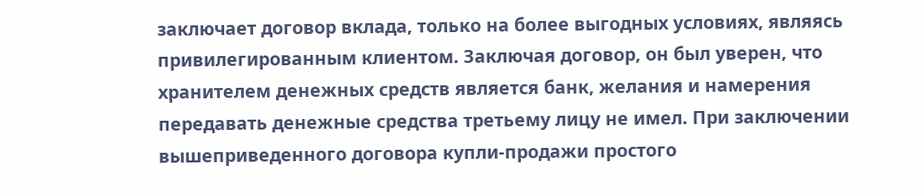заключает договор вклада, только на более выгодных условиях, являясь привилегированным клиентом. Заключая договор, он был уверен, что хранителем денежных средств является банк, желания и намерения передавать денежные средства третьему лицу не имел. При заключении вышеприведенного договора купли-продажи простого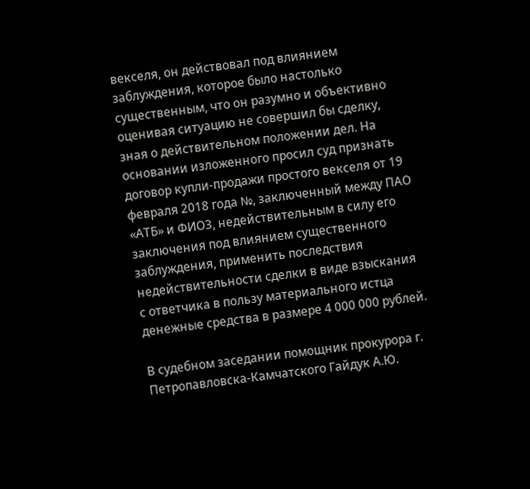векселя, он действовал под влиянием заблуждения, которое было настолько существенным, что он разумно и объективно оценивая ситуацию не совершил бы сделку, зная о действительном положении дел. На основании изложенного просил суд признать договор купли-продажи простого векселя от 19 февраля 2018 года №, заключенный между ПАО «АТБ» и ФИО3, недействительным в силу его заключения под влиянием существенного заблуждения, применить последствия недействительности сделки в виде взыскания с ответчика в пользу материального истца денежные средства в размере 4 000 000 рублей.

В судебном заседании помощник прокурора г. Петропавловска-Камчатского Гайдук А.Ю.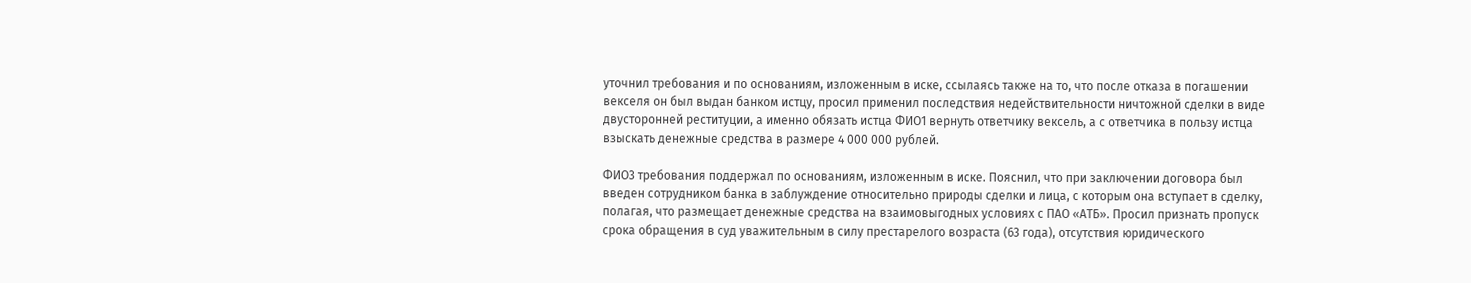уточнил требования и по основаниям, изложенным в иске, ссылаясь также на то, что после отказа в погашении векселя он был выдан банком истцу, просил применил последствия недействительности ничтожной сделки в виде двусторонней реституции, а именно обязать истца ФИО1 вернуть ответчику вексель, а с ответчика в пользу истца взыскать денежные средства в размере 4 000 000 рублей.

ФИО3 требования поддержал по основаниям, изложенным в иске. Пояснил, что при заключении договора был введен сотрудником банка в заблуждение относительно природы сделки и лица, с которым она вступает в сделку, полагая, что размещает денежные средства на взаимовыгодных условиях с ПАО «АТБ». Просил признать пропуск срока обращения в суд уважительным в силу престарелого возраста (63 года), отсутствия юридического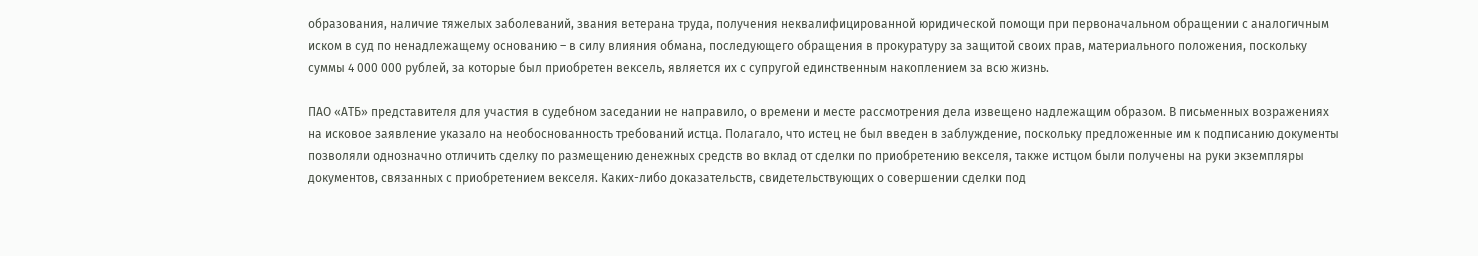образования, наличие тяжелых заболеваний, звания ветерана труда, получения неквалифицированной юридической помощи при первоначальном обращении с аналогичным иском в суд по ненадлежащему основанию – в силу влияния обмана, последующего обращения в прокуратуру за защитой своих прав, материального положения, поскольку суммы 4 000 000 рублей, за которые был приобретен вексель, является их с супругой единственным накоплением за всю жизнь.

ПАО «АТБ» представителя для участия в судебном заседании не направило, о времени и месте рассмотрения дела извещено надлежащим образом. В письменных возражениях на исковое заявление указало на необоснованность требований истца. Полагало, что истец не был введен в заблуждение, поскольку предложенные им к подписанию документы позволяли однозначно отличить сделку по размещению денежных средств во вклад от сделки по приобретению векселя, также истцом были получены на руки экземпляры документов, связанных с приобретением векселя. Каких-либо доказательств, свидетельствующих о совершении сделки под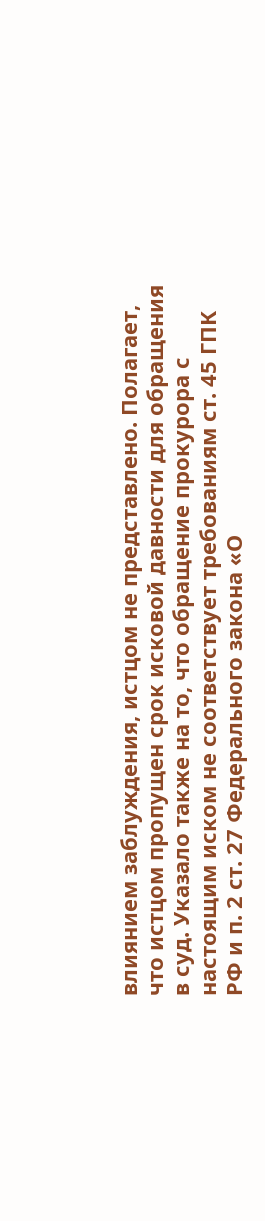влиянием заблуждения, истцом не представлено. Полагает, что истцом пропущен срок исковой давности для обращения в суд. Указало также на то, что обращение прокурора с настоящим иском не соответствует требованиям ст. 45 ГПК РФ и п. 2 ст. 27 Федерального закона «О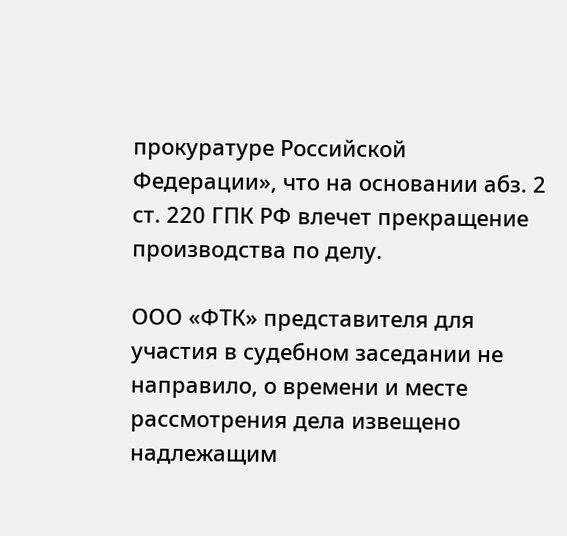прокуратуре Российской Федерации», что на основании абз. 2 ст. 220 ГПК РФ влечет прекращение производства по делу.

ООО «ФТК» представителя для участия в судебном заседании не направило, о времени и месте рассмотрения дела извещено надлежащим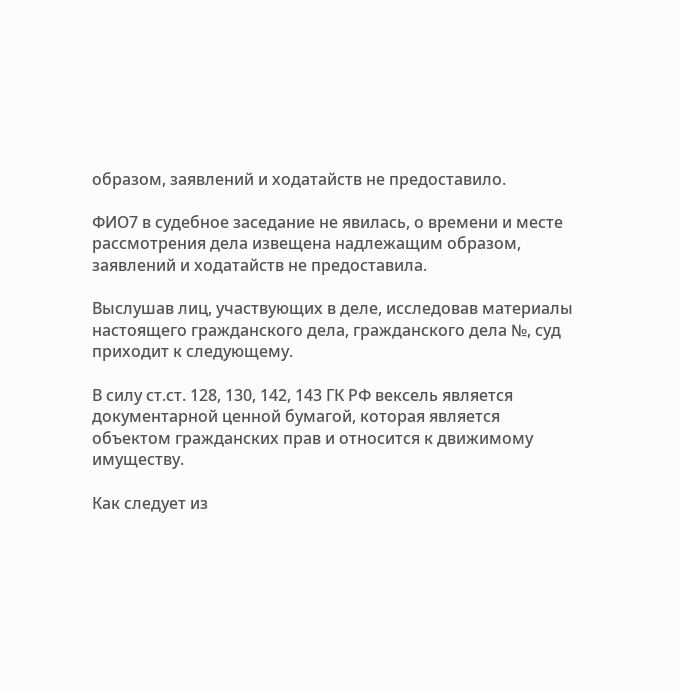образом, заявлений и ходатайств не предоставило.

ФИО7 в судебное заседание не явилась, о времени и месте рассмотрения дела извещена надлежащим образом, заявлений и ходатайств не предоставила.

Выслушав лиц, участвующих в деле, исследовав материалы настоящего гражданского дела, гражданского дела №, суд приходит к следующему.

В силу ст.ст. 128, 130, 142, 143 ГК РФ вексель является документарной ценной бумагой, которая является объектом гражданских прав и относится к движимому имуществу.

Как следует из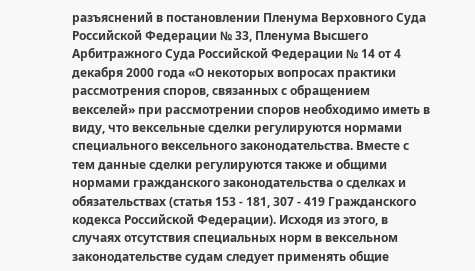разъяснений в постановлении Пленума Верховного Суда Российской Федерации № 33, Пленума Высшего Арбитражного Суда Российской Федерации № 14 от 4 декабря 2000 года «О некоторых вопросах практики рассмотрения споров, связанных с обращением векселей» при рассмотрении споров необходимо иметь в виду, что вексельные сделки регулируются нормами специального вексельного законодательства. Вместе с тем данные сделки регулируются также и общими нормами гражданского законодательства о сделках и обязательствах (статья 153 - 181, 307 - 419 Гражданского кодекса Российской Федерации). Исходя из этого, в случаях отсутствия специальных норм в вексельном законодательстве судам следует применять общие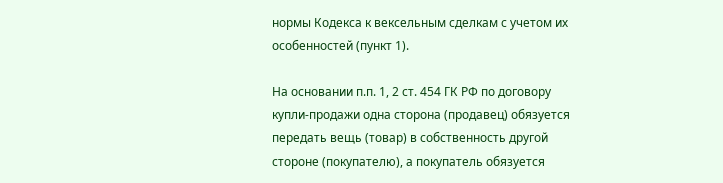нормы Кодекса к вексельным сделкам с учетом их особенностей (пункт 1).

На основании п.п. 1, 2 ст. 454 ГК РФ по договору купли-продажи одна сторона (продавец) обязуется передать вещь (товар) в собственность другой стороне (покупателю), а покупатель обязуется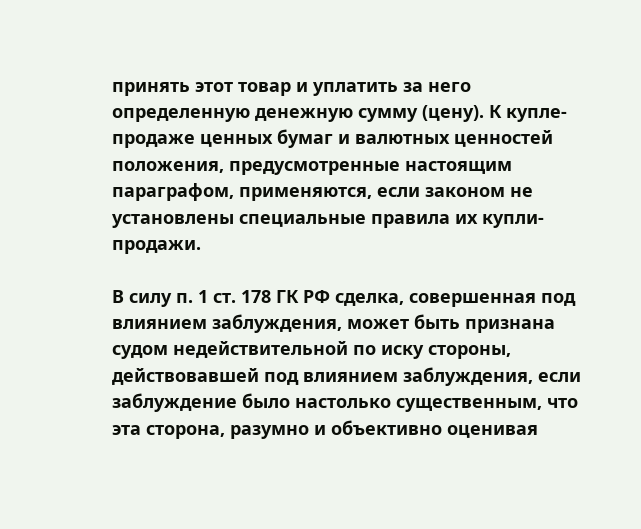принять этот товар и уплатить за него определенную денежную сумму (цену). К купле-продаже ценных бумаг и валютных ценностей положения, предусмотренные настоящим параграфом, применяются, если законом не установлены специальные правила их купли-продажи.

В силу п. 1 ст. 178 ГК РФ сделка, совершенная под влиянием заблуждения, может быть признана судом недействительной по иску стороны, действовавшей под влиянием заблуждения, если заблуждение было настолько существенным, что эта сторона, разумно и объективно оценивая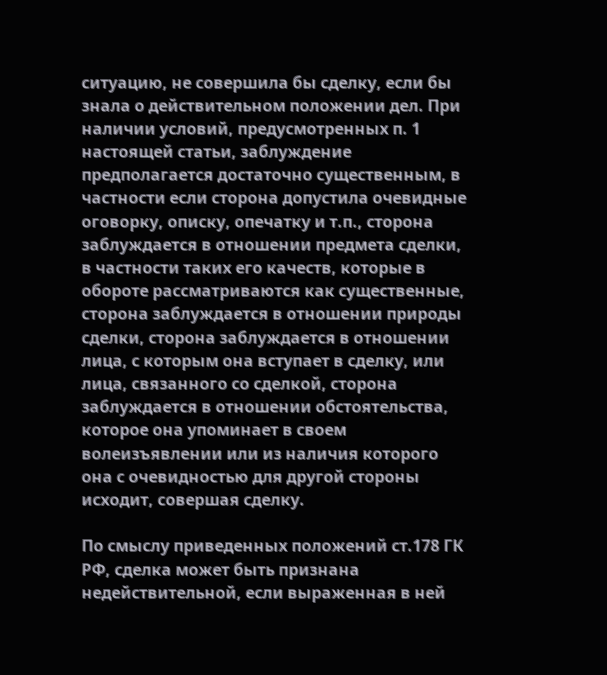ситуацию, не совершила бы сделку, если бы знала о действительном положении дел. При наличии условий, предусмотренных п. 1 настоящей статьи, заблуждение предполагается достаточно существенным, в частности если сторона допустила очевидные оговорку, описку, опечатку и т.п., сторона заблуждается в отношении предмета сделки, в частности таких его качеств, которые в обороте рассматриваются как существенные, сторона заблуждается в отношении природы сделки, сторона заблуждается в отношении лица, с которым она вступает в сделку, или лица, связанного со сделкой, сторона заблуждается в отношении обстоятельства, которое она упоминает в своем волеизъявлении или из наличия которого она с очевидностью для другой стороны исходит, совершая сделку.

По смыслу приведенных положений ст.178 ГК РФ, сделка может быть признана недействительной, если выраженная в ней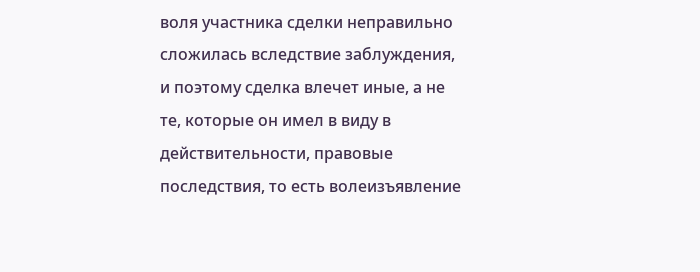воля участника сделки неправильно сложилась вследствие заблуждения, и поэтому сделка влечет иные, а не те, которые он имел в виду в действительности, правовые последствия, то есть волеизъявление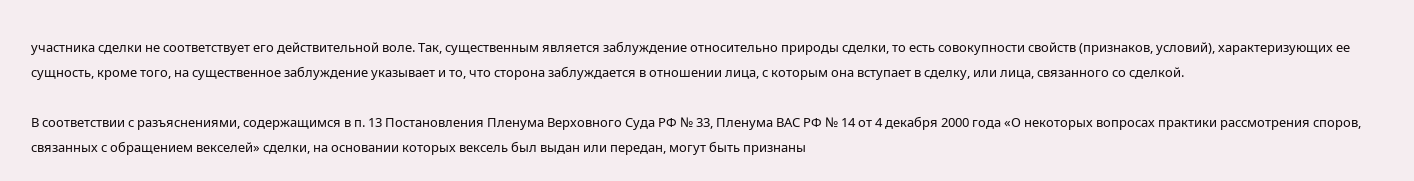участника сделки не соответствует его действительной воле. Так, существенным является заблуждение относительно природы сделки, то есть совокупности свойств (признаков, условий), характеризующих ее сущность, кроме того, на существенное заблуждение указывает и то, что сторона заблуждается в отношении лица, с которым она вступает в сделку, или лица, связанного со сделкой.

В соответствии с разъяснениями, содержащимся в п. 13 Постановления Пленума Верховного Суда РФ № 33, Пленума ВАС РФ № 14 от 4 декабря 2000 года «О некоторых вопросах практики рассмотрения споров, связанных с обращением векселей» сделки, на основании которых вексель был выдан или передан, могут быть признаны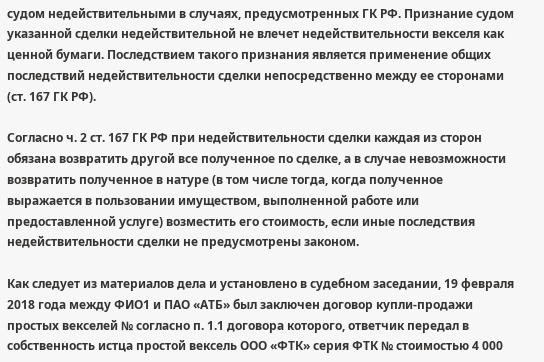судом недействительными в случаях, предусмотренных ГК РФ. Признание судом указанной сделки недействительной не влечет недействительности векселя как ценной бумаги. Последствием такого признания является применение общих последствий недействительности сделки непосредственно между ее сторонами (ст. 167 ГК РФ).

Согласно ч. 2 ст. 167 ГК РФ при недействительности сделки каждая из сторон обязана возвратить другой все полученное по сделке, а в случае невозможности возвратить полученное в натуре (в том числе тогда, когда полученное выражается в пользовании имуществом, выполненной работе или предоставленной услуге) возместить его стоимость, если иные последствия недействительности сделки не предусмотрены законом.

Как следует из материалов дела и установлено в судебном заседании, 19 февраля 2018 года между ФИО1 и ПАО «АТБ» был заключен договор купли-продажи простых векселей № согласно п. 1.1 договора которого, ответчик передал в собственность истца простой вексель ООО «ФТК» серия ФТК № стоимостью 4 000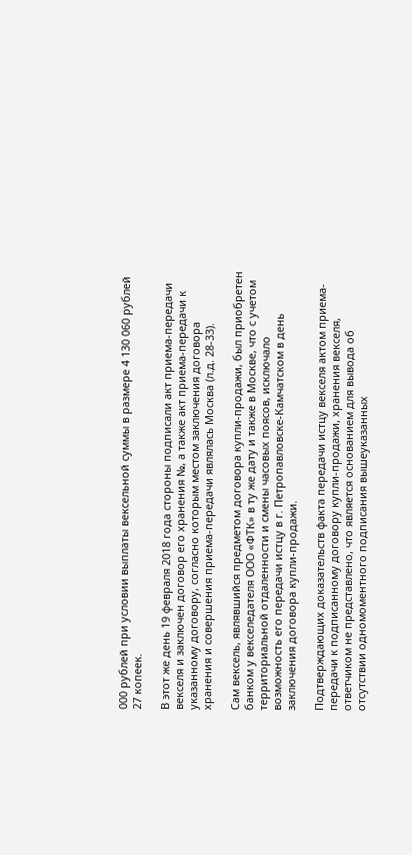000 рублей при условии выплаты вексельной суммы в размере 4 130 060 рублей 27 копеек.

В этот же день 19 февраля 2018 года стороны подписали акт приема-передачи векселя и заключен договор его хранения №, а также акт приема-передачи к указанному договору, согласно которым местом заключения договора хранения и совершения приема-передачи являлась Москва (л.д. 28-33).

Сам вексель, являвшийся предметом договора купли-продажи, был приобретен банком у векселедателя ООО «ФТК» в ту же дату и также в Москве, что с учетом территориальной отдаленности и смены часовых поясов, исключало возможность его передачи истцу в г. Петропавловске-Камчатском в день заключения договора купли-продажи.

Подтверждающих доказательств факта передачи истцу векселя актом приема-передачи к подписанному договору купли-продажи, хранения векселя, ответчиком не представлено, что является основанием для вывода об отсутствии одномоментного подписания вышеуказанных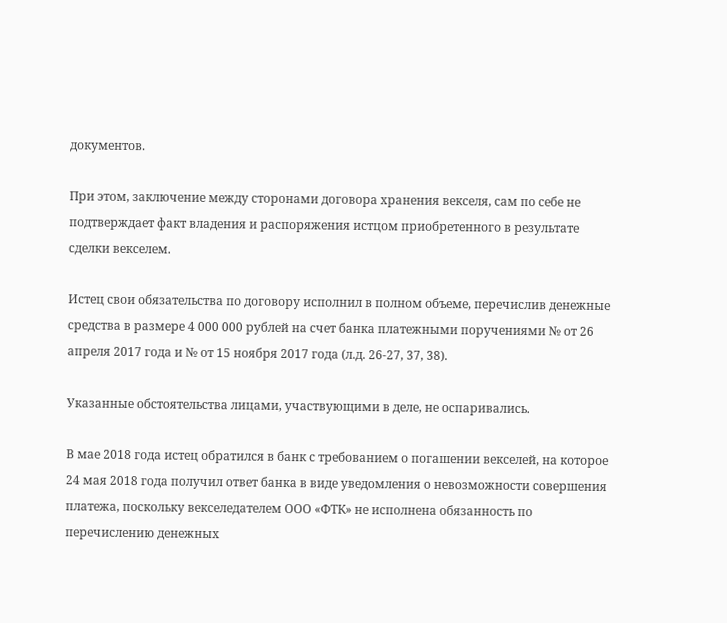документов.

При этом, заключение между сторонами договора хранения векселя, сам по себе не подтверждает факт владения и распоряжения истцом приобретенного в результате сделки векселем.

Истец свои обязательства по договору исполнил в полном объеме, перечислив денежные средства в размере 4 000 000 рублей на счет банка платежными поручениями № от 26 апреля 2017 года и № от 15 ноября 2017 года (л.д. 26-27, 37, 38).

Указанные обстоятельства лицами, участвующими в деле, не оспаривались.

В мае 2018 года истец обратился в банк с требованием о погашении векселей, на которое 24 мая 2018 года получил ответ банка в виде уведомления о невозможности совершения платежа, поскольку векселедателем ООО «ФТК» не исполнена обязанность по перечислению денежных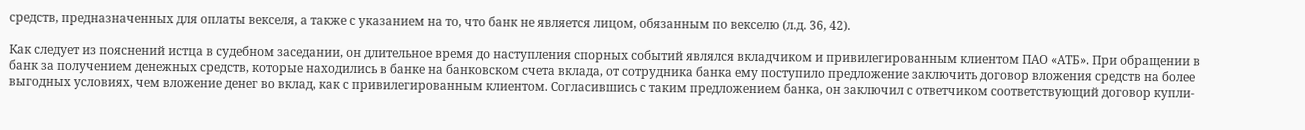средств, предназначенных для оплаты векселя, а также с указанием на то, что банк не является лицом, обязанным по векселю (л.д. 36, 42).

Как следует из пояснений истца в судебном заседании, он длительное время до наступления спорных событий являлся вкладчиком и привилегированным клиентом ПАО «АТБ». При обращении в банк за получением денежных средств, которые находились в банке на банковском счета вклада, от сотрудника банка ему поступило предложение заключить договор вложения средств на более выгодных условиях, чем вложение денег во вклад, как с привилегированным клиентом. Согласившись с таким предложением банка, он заключил с ответчиком соответствующий договор купли-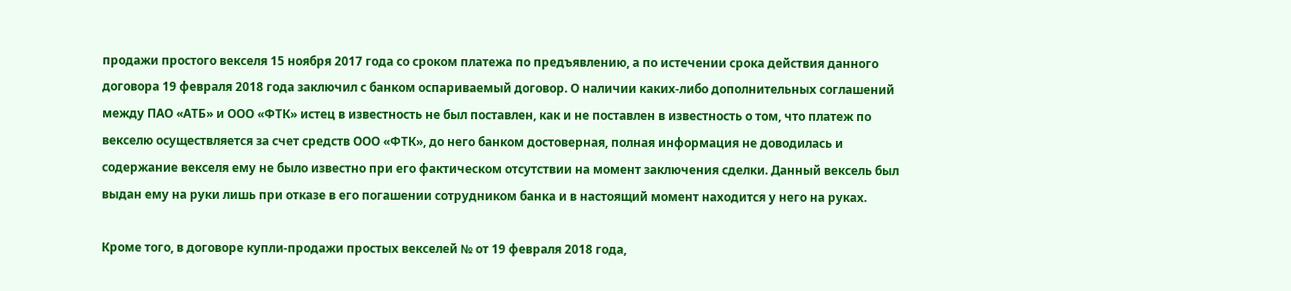продажи простого векселя 15 ноября 2017 года со сроком платежа по предъявлению, а по истечении срока действия данного договора 19 февраля 2018 года заключил с банком оспариваемый договор. О наличии каких-либо дополнительных соглашений между ПАО «АТБ» и ООО «ФТК» истец в известность не был поставлен, как и не поставлен в известность о том, что платеж по векселю осуществляется за счет средств ООО «ФТК», до него банком достоверная, полная информация не доводилась и содержание векселя ему не было известно при его фактическом отсутствии на момент заключения сделки. Данный вексель был выдан ему на руки лишь при отказе в его погашении сотрудником банка и в настоящий момент находится у него на руках.

Кроме того, в договоре купли-продажи простых векселей № от 19 февраля 2018 года,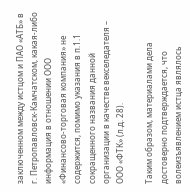заключенном между истцом и ПАО «АТБ» в г. Петропавловск-Камчатском, какая-либо информация в отношении ООО «Финансово-торговая компания» не содержится, помимо указания в п.1.1 сокращенного названия данной организации в качестве векселедателя – ООО «ФТК» (л.д. 28).

Таким образом, материалами дела достоверно подтверждается, что волеизъявлением истца являлось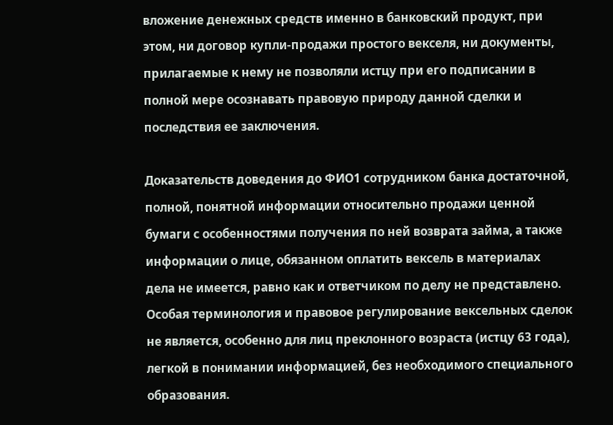вложение денежных средств именно в банковский продукт, при этом, ни договор купли-продажи простого векселя, ни документы, прилагаемые к нему не позволяли истцу при его подписании в полной мере осознавать правовую природу данной сделки и последствия ее заключения.

Доказательств доведения до ФИО1 сотрудником банка достаточной, полной, понятной информации относительно продажи ценной бумаги с особенностями получения по ней возврата займа, а также информации о лице, обязанном оплатить вексель в материалах дела не имеется, равно как и ответчиком по делу не представлено. Особая терминология и правовое регулирование вексельных сделок не является, особенно для лиц преклонного возраста (истцу 63 года), легкой в понимании информацией, без необходимого специального образования.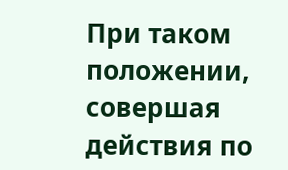При таком положении, совершая действия по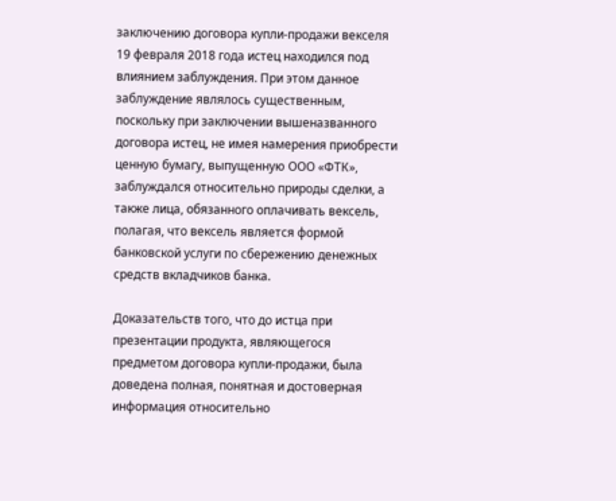заключению договора купли-продажи векселя 19 февраля 2018 года истец находился под влиянием заблуждения. При этом данное заблуждение являлось существенным, поскольку при заключении вышеназванного договора истец, не имея намерения приобрести ценную бумагу, выпущенную ООО «ФТК», заблуждался относительно природы сделки, а также лица, обязанного оплачивать вексель, полагая, что вексель является формой банковской услуги по сбережению денежных средств вкладчиков банка.

Доказательств того, что до истца при презентации продукта, являющегося предметом договора купли-продажи, была доведена полная, понятная и достоверная информация относительно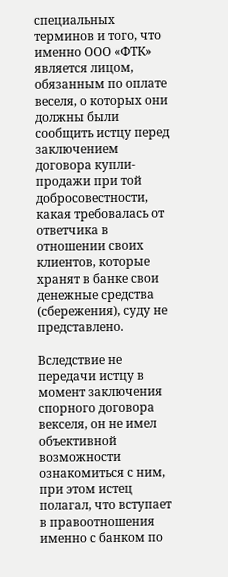специальных терминов и того, что именно ООО «ФТК» является лицом, обязанным по оплате веселя, о которых они должны были сообщить истцу перед заключением договора купли-продажи при той добросовестности, какая требовалась от ответчика в отношении своих клиентов, которые хранят в банке свои денежные средства (сбережения), суду не представлено.

Вследствие не передачи истцу в момент заключения спорного договора векселя, он не имел объективной возможности ознакомиться с ним, при этом истец полагал, что вступает в правоотношения именно с банком по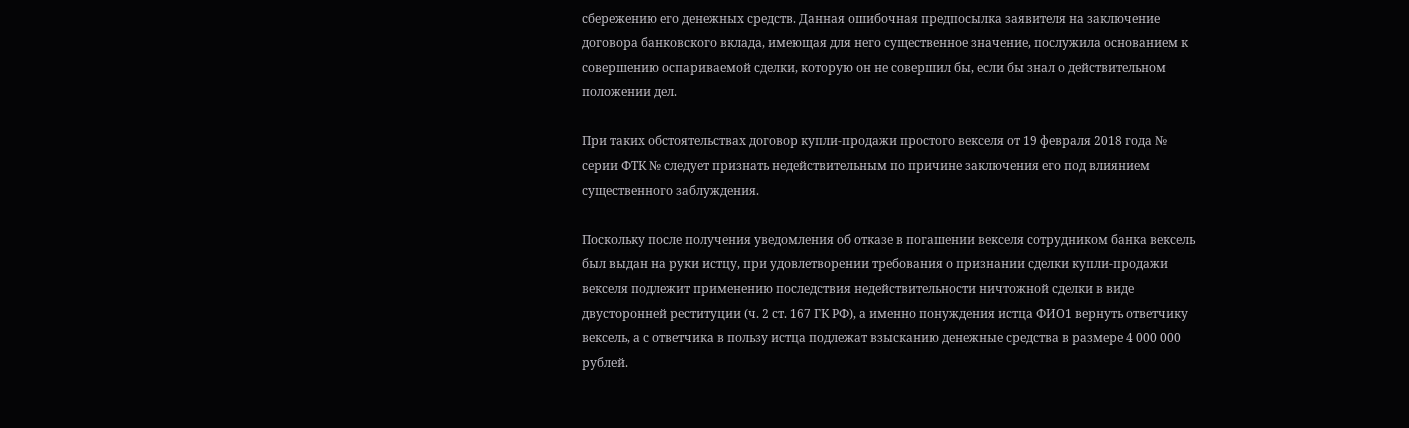сбережению его денежных средств. Данная ошибочная предпосылка заявителя на заключение договора банковского вклада, имеющая для него существенное значение, послужила основанием к совершению оспариваемой сделки, которую он не совершил бы, если бы знал о действительном положении дел.

При таких обстоятельствах договор купли-продажи простого векселя от 19 февраля 2018 года № серии ФТК № следует признать недействительным по причине заключения его под влиянием существенного заблуждения.

Поскольку после получения уведомления об отказе в погашении векселя сотрудником банка вексель был выдан на руки истцу, при удовлетворении требования о признании сделки купли-продажи векселя подлежит применению последствия недействительности ничтожной сделки в виде двусторонней реституции (ч. 2 ст. 167 ГК РФ), а именно понуждения истца ФИО1 вернуть ответчику вексель, а с ответчика в пользу истца подлежат взысканию денежные средства в размере 4 000 000 рублей.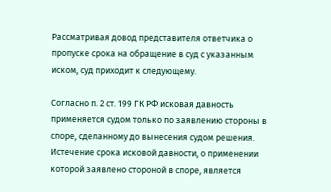Рассматривая довод представителя ответчика о пропуске срока на обращение в суд с указанным иском, суд приходит к следующему.

Согласно п. 2 ст. 199 ГК РФ исковая давность применяется судом только по заявлению стороны в споре, сделанному до вынесения судом решения. Истечение срока исковой давности, о применении которой заявлено стороной в споре, является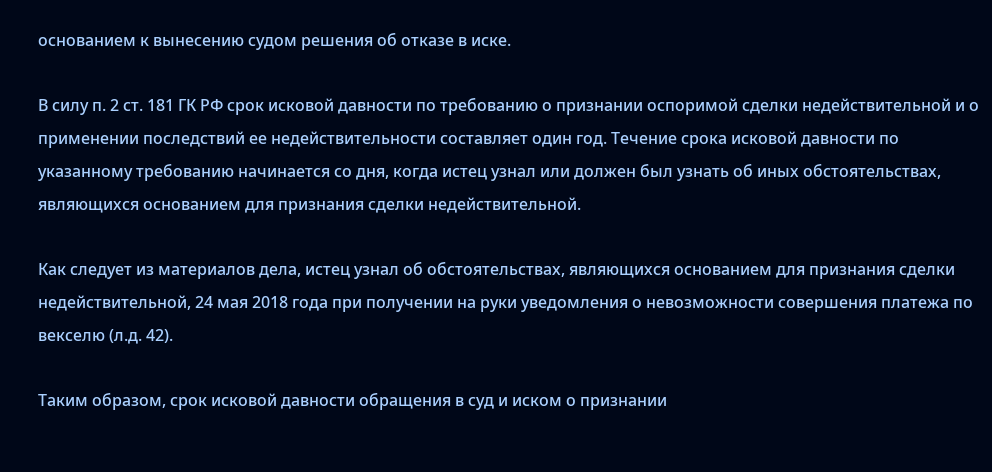основанием к вынесению судом решения об отказе в иске.

В силу п. 2 ст. 181 ГК РФ срок исковой давности по требованию о признании оспоримой сделки недействительной и о применении последствий ее недействительности составляет один год. Течение срока исковой давности по указанному требованию начинается со дня, когда истец узнал или должен был узнать об иных обстоятельствах, являющихся основанием для признания сделки недействительной.

Как следует из материалов дела, истец узнал об обстоятельствах, являющихся основанием для признания сделки недействительной, 24 мая 2018 года при получении на руки уведомления о невозможности совершения платежа по векселю (л.д. 42).

Таким образом, срок исковой давности обращения в суд и иском о признании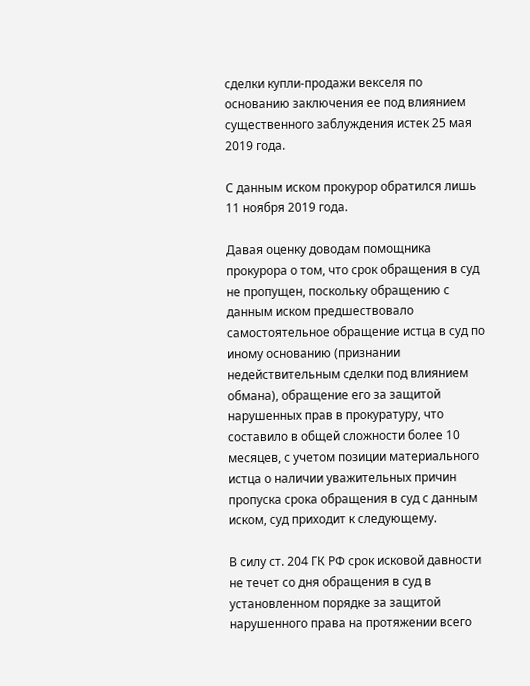сделки купли-продажи векселя по основанию заключения ее под влиянием существенного заблуждения истек 25 мая 2019 года.

С данным иском прокурор обратился лишь 11 ноября 2019 года.

Давая оценку доводам помощника прокурора о том, что срок обращения в суд не пропущен, поскольку обращению с данным иском предшествовало самостоятельное обращение истца в суд по иному основанию (признании недействительным сделки под влиянием обмана), обращение его за защитой нарушенных прав в прокуратуру, что составило в общей сложности более 10 месяцев, с учетом позиции материального истца о наличии уважительных причин пропуска срока обращения в суд с данным иском, суд приходит к следующему.

В силу ст. 204 ГК РФ срок исковой давности не течет со дня обращения в суд в установленном порядке за защитой нарушенного права на протяжении всего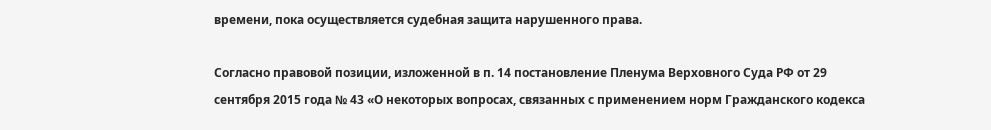времени, пока осуществляется судебная защита нарушенного права.

Согласно правовой позиции, изложенной в п. 14 постановление Пленума Верховного Суда РФ от 29 сентября 2015 года № 43 «О некоторых вопросах, связанных с применением норм Гражданского кодекса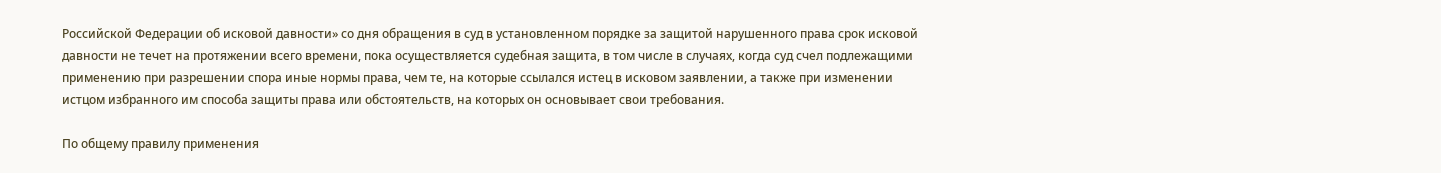Российской Федерации об исковой давности» со дня обращения в суд в установленном порядке за защитой нарушенного права срок исковой давности не течет на протяжении всего времени, пока осуществляется судебная защита, в том числе в случаях, когда суд счел подлежащими применению при разрешении спора иные нормы права, чем те, на которые ссылался истец в исковом заявлении, а также при изменении истцом избранного им способа защиты права или обстоятельств, на которых он основывает свои требования.

По общему правилу применения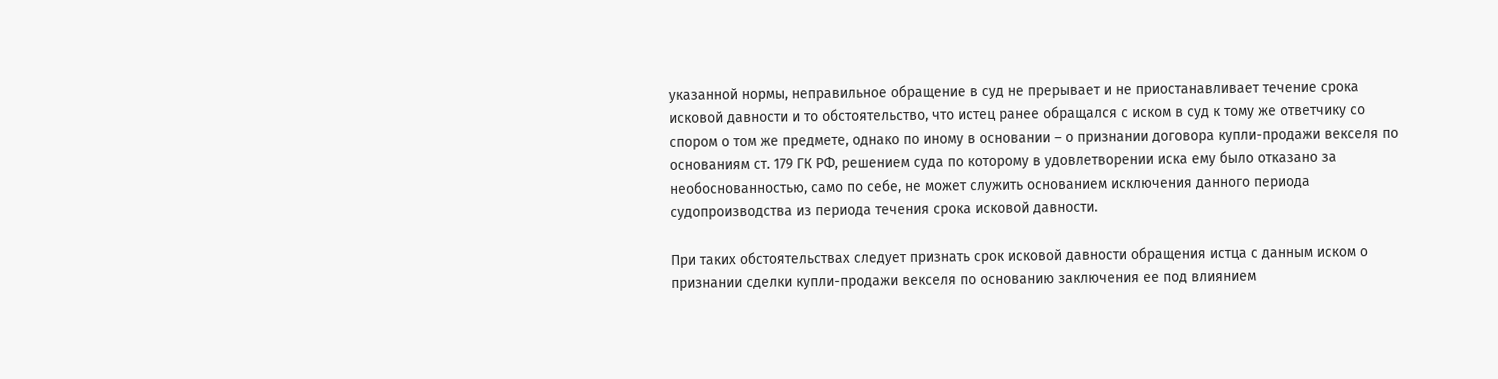указанной нормы, неправильное обращение в суд не прерывает и не приостанавливает течение срока исковой давности и то обстоятельство, что истец ранее обращался с иском в суд к тому же ответчику со спором о том же предмете, однако по иному в основании – о признании договора купли-продажи векселя по основаниям ст. 179 ГК РФ, решением суда по которому в удовлетворении иска ему было отказано за необоснованностью, само по себе, не может служить основанием исключения данного периода судопроизводства из периода течения срока исковой давности.

При таких обстоятельствах следует признать срок исковой давности обращения истца с данным иском о признании сделки купли-продажи векселя по основанию заключения ее под влиянием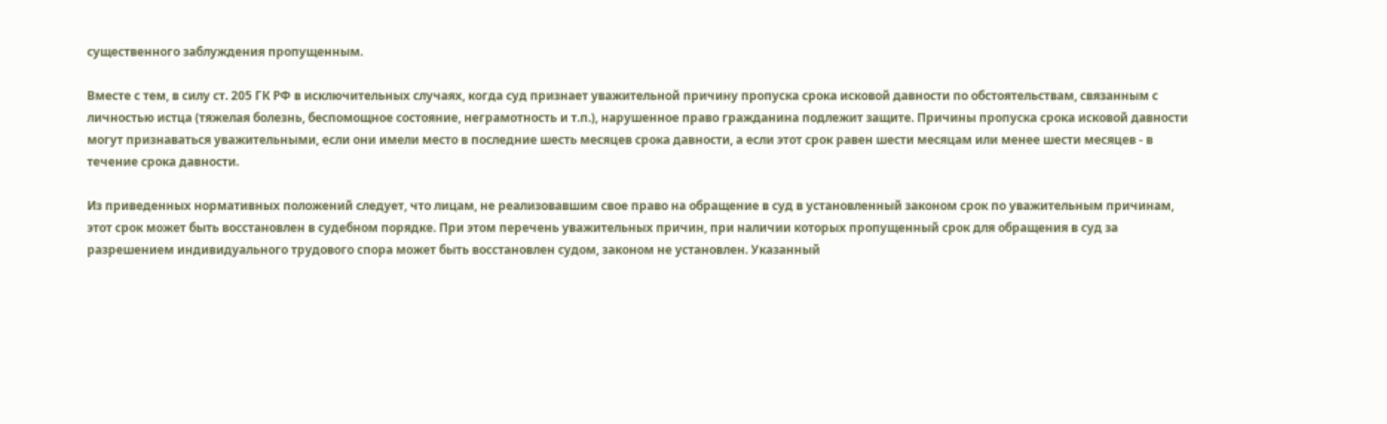существенного заблуждения пропущенным.

Вместе с тем, в силу ст. 205 ГК РФ в исключительных случаях, когда суд признает уважительной причину пропуска срока исковой давности по обстоятельствам, связанным с личностью истца (тяжелая болезнь, беспомощное состояние, неграмотность и т.п.), нарушенное право гражданина подлежит защите. Причины пропуска срока исковой давности могут признаваться уважительными, если они имели место в последние шесть месяцев срока давности, а если этот срок равен шести месяцам или менее шести месяцев - в течение срока давности.

Из приведенных нормативных положений следует, что лицам, не реализовавшим свое право на обращение в суд в установленный законом срок по уважительным причинам, этот срок может быть восстановлен в судебном порядке. При этом перечень уважительных причин, при наличии которых пропущенный срок для обращения в суд за разрешением индивидуального трудового спора может быть восстановлен судом, законом не установлен. Указанный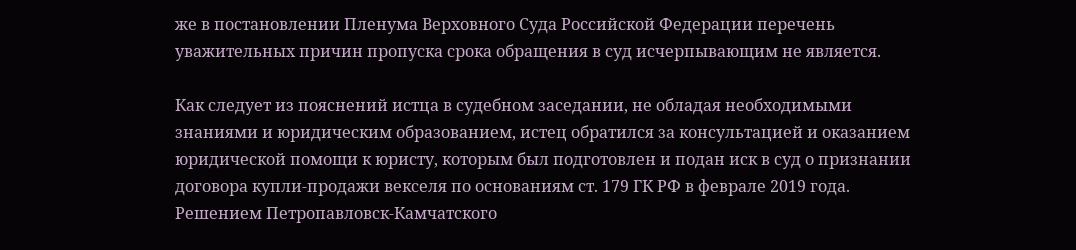же в постановлении Пленума Верховного Суда Российской Федерации перечень уважительных причин пропуска срока обращения в суд исчерпывающим не является.

Как следует из пояснений истца в судебном заседании, не обладая необходимыми знаниями и юридическим образованием, истец обратился за консультацией и оказанием юридической помощи к юристу, которым был подготовлен и подан иск в суд о признании договора купли-продажи векселя по основаниям ст. 179 ГК РФ в феврале 2019 года. Решением Петропавловск-Камчатского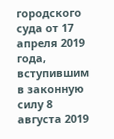городского суда от 17 апреля 2019 года, вступившим в законную силу 8 августа 2019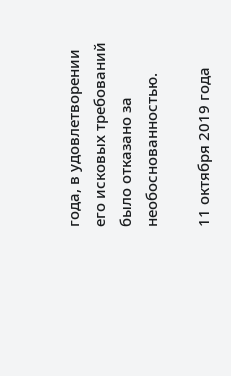года, в удовлетворении его исковых требований было отказано за необоснованностью.

11 октября 2019 года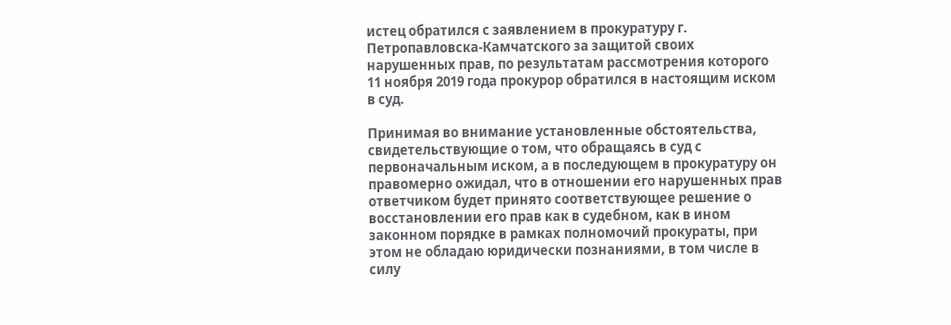истец обратился с заявлением в прокуратуру г. Петропавловска-Камчатского за защитой своих нарушенных прав, по результатам рассмотрения которого 11 ноября 2019 года прокурор обратился в настоящим иском в суд.

Принимая во внимание установленные обстоятельства, свидетельствующие о том, что обращаясь в суд с первоначальным иском, а в последующем в прокуратуру он правомерно ожидал, что в отношении его нарушенных прав ответчиком будет принято соответствующее решение о восстановлении его прав как в судебном, как в ином законном порядке в рамках полномочий прокураты, при этом не обладаю юридически познаниями, в том числе в силу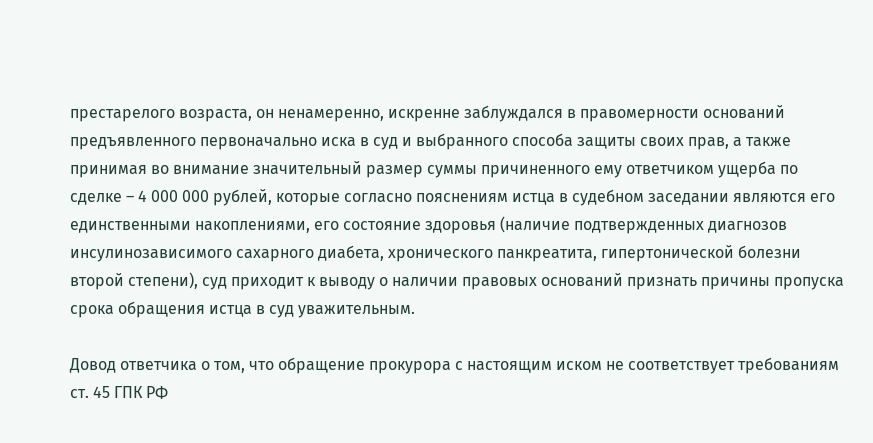престарелого возраста, он ненамеренно, искренне заблуждался в правомерности оснований предъявленного первоначально иска в суд и выбранного способа защиты своих прав, а также принимая во внимание значительный размер суммы причиненного ему ответчиком ущерба по сделке – 4 000 000 рублей, которые согласно пояснениям истца в судебном заседании являются его единственными накоплениями, его состояние здоровья (наличие подтвержденных диагнозов инсулинозависимого сахарного диабета, хронического панкреатита, гипертонической болезни второй степени), суд приходит к выводу о наличии правовых оснований признать причины пропуска срока обращения истца в суд уважительным.

Довод ответчика о том, что обращение прокурора с настоящим иском не соответствует требованиям ст. 45 ГПК РФ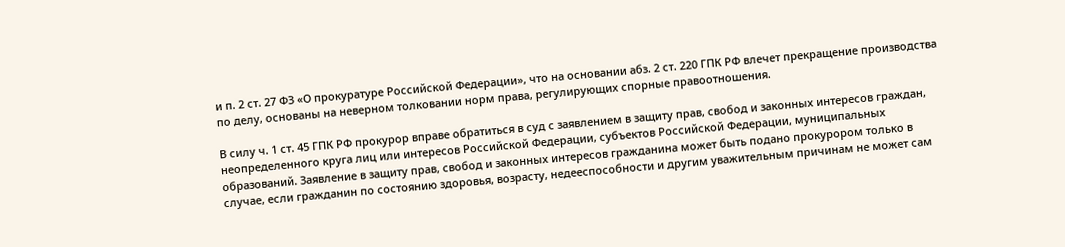и п. 2 ст. 27 ФЗ «О прокуратуре Российской Федерации», что на основании абз. 2 ст. 220 ГПК РФ влечет прекращение производства по делу, основаны на неверном толковании норм права, регулирующих спорные правоотношения.

В силу ч. 1 ст. 45 ГПК РФ прокурор вправе обратиться в суд с заявлением в защиту прав, свобод и законных интересов граждан, неопределенного круга лиц или интересов Российской Федерации, субъектов Российской Федерации, муниципальных образований. Заявление в защиту прав, свобод и законных интересов гражданина может быть подано прокурором только в случае, если гражданин по состоянию здоровья, возрасту, недееспособности и другим уважительным причинам не может сам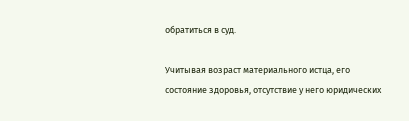обратиться в суд.

Учитывая возраст материального истца, его состояние здоровья, отсутствие у него юридических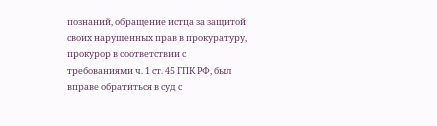познаний, обращение истца за защитой своих нарушенных прав в прокуратуру, прокурор в соответствии с требованиями ч. 1 ст. 45 ГПК РФ, был вправе обратиться в суд с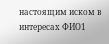настоящим иском в интересах ФИО1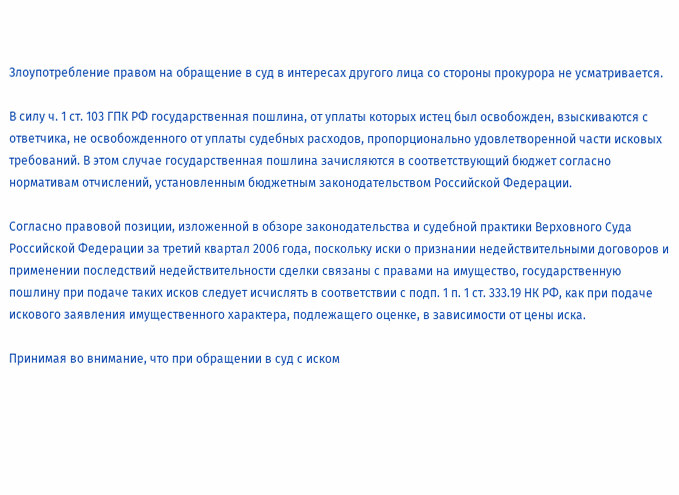Злоупотребление правом на обращение в суд в интересах другого лица со стороны прокурора не усматривается.

В силу ч. 1 ст. 103 ГПК РФ государственная пошлина, от уплаты которых истец был освобожден, взыскиваются с ответчика, не освобожденного от уплаты судебных расходов, пропорционально удовлетворенной части исковых требований. В этом случае государственная пошлина зачисляются в соответствующий бюджет согласно нормативам отчислений, установленным бюджетным законодательством Российской Федерации.

Согласно правовой позиции, изложенной в обзоре законодательства и судебной практики Верховного Суда Российской Федерации за третий квартал 2006 года, поскольку иски о признании недействительными договоров и применении последствий недействительности сделки связаны с правами на имущество, государственную пошлину при подаче таких исков следует исчислять в соответствии с подп. 1 п. 1 ст. 333.19 НК РФ, как при подаче искового заявления имущественного характера, подлежащего оценке, в зависимости от цены иска.

Принимая во внимание, что при обращении в суд с иском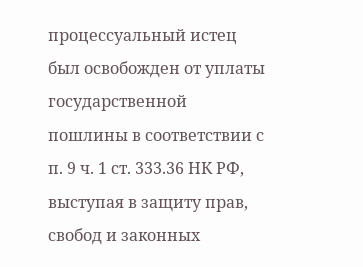процессуальный истец был освобожден от уплаты государственной пошлины в соответствии с п. 9 ч. 1 ст. 333.36 НК РФ, выступая в защиту прав, свобод и законных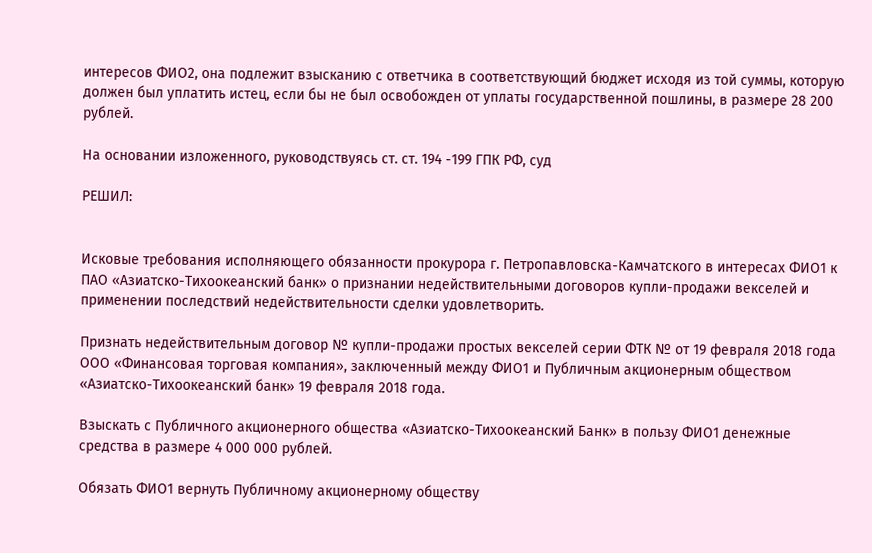интересов ФИО2, она подлежит взысканию с ответчика в соответствующий бюджет исходя из той суммы, которую должен был уплатить истец, если бы не был освобожден от уплаты государственной пошлины, в размере 28 200 рублей.

На основании изложенного, руководствуясь ст. ст. 194 -199 ГПК РФ, суд

РЕШИЛ:


Исковые требования исполняющего обязанности прокурора г. Петропавловска-Камчатского в интересах ФИО1 к ПАО «Азиатско-Тихоокеанский банк» о признании недействительными договоров купли-продажи векселей и применении последствий недействительности сделки удовлетворить.

Признать недействительным договор № купли-продажи простых векселей серии ФТК № от 19 февраля 2018 года ООО «Финансовая торговая компания», заключенный между ФИО1 и Публичным акционерным обществом «Азиатско-Тихоокеанский банк» 19 февраля 2018 года.

Взыскать с Публичного акционерного общества «Азиатско-Тихоокеанский Банк» в пользу ФИО1 денежные средства в размере 4 000 000 рублей.

Обязать ФИО1 вернуть Публичному акционерному обществу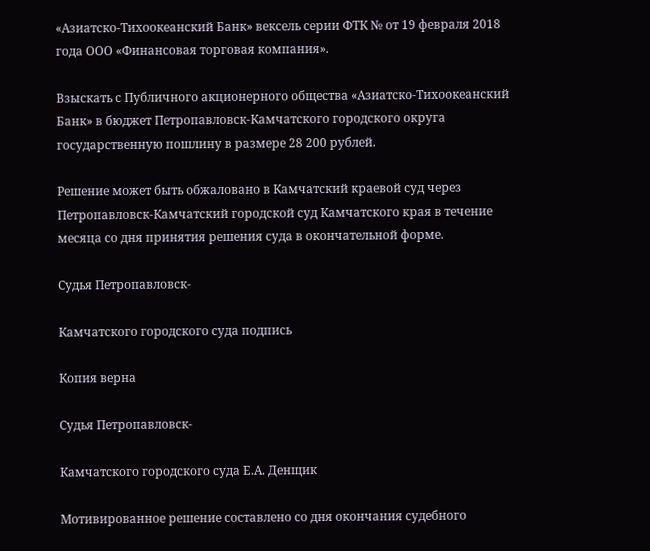«Азиатско-Тихоокеанский Банк» вексель серии ФТК № от 19 февраля 2018 года ООО «Финансовая торговая компания».

Взыскать с Публичного акционерного общества «Азиатско-Тихоокеанский Банк» в бюджет Петропавловск-Камчатского городского округа государственную пошлину в размере 28 200 рублей.

Решение может быть обжаловано в Камчатский краевой суд через Петропавловск-Камчатский городской суд Камчатского края в течение месяца со дня принятия решения суда в окончательной форме.

Судья Петропавловск-

Камчатского городского суда подпись

Копия верна

Судья Петропавловск-

Камчатского городского суда Е.А. Денщик

Мотивированное решение составлено со дня окончания судебного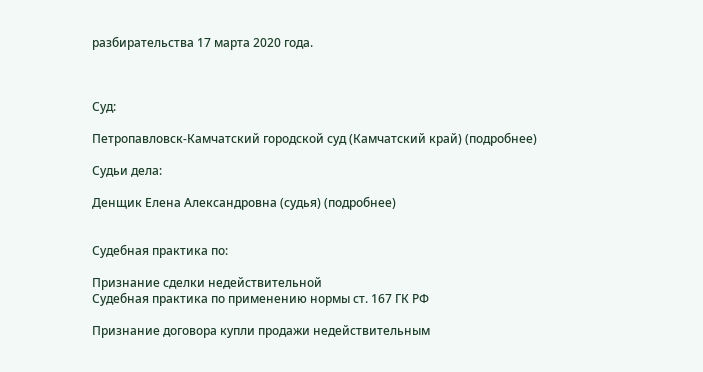разбирательства 17 марта 2020 года.



Суд:

Петропавловск-Камчатский городской суд (Камчатский край) (подробнее)

Судьи дела:

Денщик Елена Александровна (судья) (подробнее)


Судебная практика по:

Признание сделки недействительной
Судебная практика по применению нормы ст. 167 ГК РФ

Признание договора купли продажи недействительным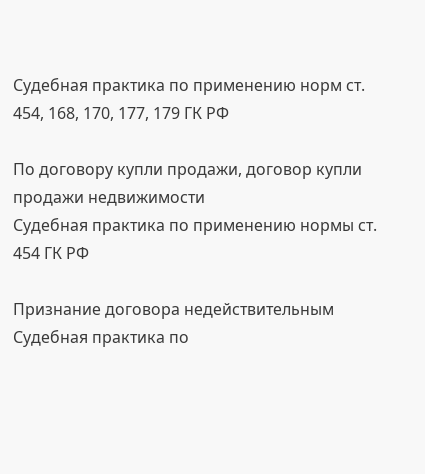Судебная практика по применению норм ст. 454, 168, 170, 177, 179 ГК РФ

По договору купли продажи, договор купли продажи недвижимости
Судебная практика по применению нормы ст. 454 ГК РФ

Признание договора недействительным
Судебная практика по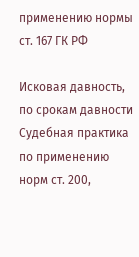применению нормы ст. 167 ГК РФ

Исковая давность, по срокам давности
Судебная практика по применению норм ст. 200,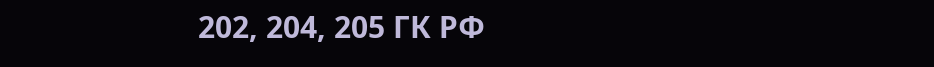202, 204, 205 ГК РФ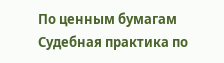По ценным бумагам
Судебная практика по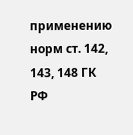применению норм ст. 142, 143, 148 ГК РФ